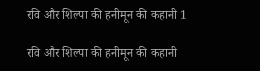रवि और शिल्पा की हनीमून की कहानी 1

रवि और शिल्पा की हनीमून की कहानी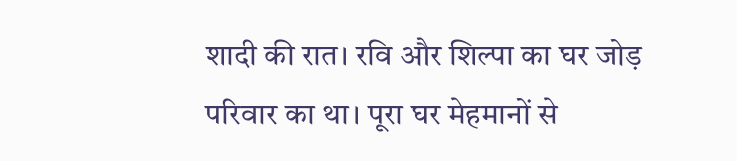शादी की रात। रवि और शिल्पा का घर जोड़ परिवार का था। पूरा घर मेहमानों से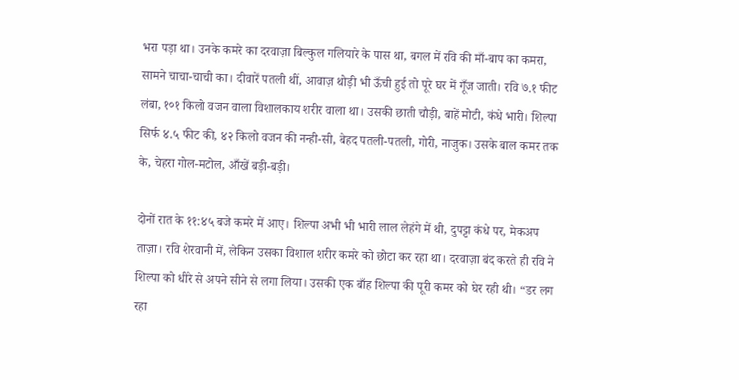भरा पड़ा था। उनके कमरे का दरवाज़ा बिल्कुल गलियारे के पास था, बगल में रवि की माँ-बाप का कमरा, सामने चाचा-चाची का। दीवारें पतली थीं, आवाज़ थोड़ी भी ऊँची हुई तो पूरे घर में गूँज जाती। रवि ७.१ फीट लंबा, १०१ किलो वजन वाला विशालकाय शरीर वाला था। उसकी छाती चौड़ी, बाहें मोटी, कंधे भारी। शिल्पा सिर्फ ४.५ फीट की, ४२ किलो वजन की नन्ही-सी, बेहद पतली-पतली, गोरी, नाजुक। उसके बाल कमर तक के, चेहरा गोल-मटोल, आँखें बड़ी-बड़ी।

दोनों रात के ११:४५ बजे कमरे में आए। शिल्पा अभी भी भारी लाल लेहंगे में थी, दुपट्टा कंधे पर, मेकअप ताज़ा। रवि शेरवानी में, लेकिन उसका विशाल शरीर कमरे को छोटा कर रहा था। दरवाज़ा बंद करते ही रवि ने शिल्पा को धीरे से अपने सीने से लगा लिया। उसकी एक बाँह शिल्पा की पूरी कमर को घेर रही थी। “डर लग रहा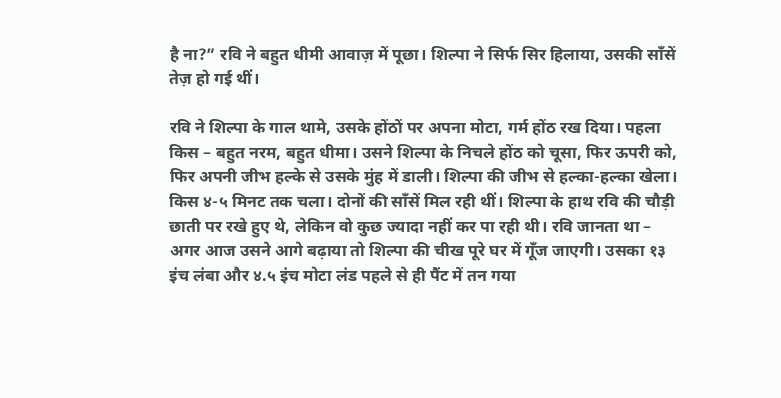है ना?” रवि ने बहुत धीमी आवाज़ में पूछा। शिल्पा ने सिर्फ सिर हिलाया, उसकी साँसें तेज़ हो गई थीं।

रवि ने शिल्पा के गाल थामे, उसके होंठों पर अपना मोटा, गर्म होंठ रख दिया। पहला किस – बहुत नरम, बहुत धीमा। उसने शिल्पा के निचले होंठ को चूसा, फिर ऊपरी को, फिर अपनी जीभ हल्के से उसके मुंह में डाली। शिल्पा की जीभ से हल्का-हल्का खेला। किस ४-५ मिनट तक चला। दोनों की साँसें मिल रही थीं। शिल्पा के हाथ रवि की चौड़ी छाती पर रखे हुए थे, लेकिन वो कुछ ज्यादा नहीं कर पा रही थी। रवि जानता था – अगर आज उसने आगे बढ़ाया तो शिल्पा की चीख पूरे घर में गूँज जाएगी। उसका १३ इंच लंबा और ४.५ इंच मोटा लंड पहले से ही पैंट में तन गया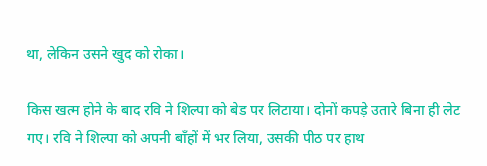था, लेकिन उसने खुद को रोका।

किस खत्म होने के बाद रवि ने शिल्पा को बेड पर लिटाया। दोनों कपड़े उतारे बिना ही लेट गए। रवि ने शिल्पा को अपनी बाँहों में भर लिया, उसकी पीठ पर हाथ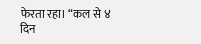फेरता रहा। “कल से ४ दिन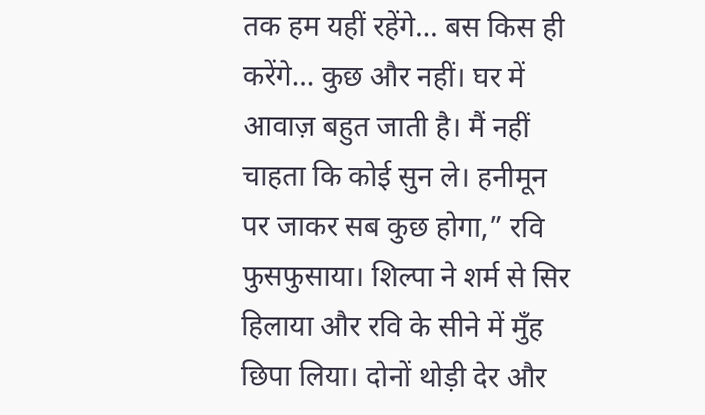तक हम यहीं रहेंगे… बस किस ही करेंगे… कुछ और नहीं। घर में आवाज़ बहुत जाती है। मैं नहीं चाहता कि कोई सुन ले। हनीमून पर जाकर सब कुछ होगा,” रवि फुसफुसाया। शिल्पा ने शर्म से सिर हिलाया और रवि के सीने में मुँह छिपा लिया। दोनों थोड़ी देर और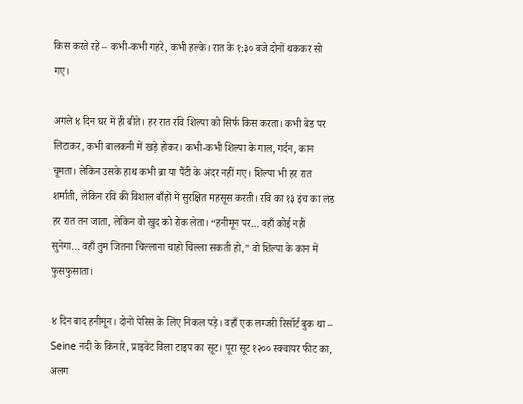किस करते रहे – कभी-कभी गहरे, कभी हल्के। रात के १:३० बजे दोनों थककर सो गए।

अगले ४ दिन घर में ही बीते। हर रात रवि शिल्पा को सिर्फ किस करता। कभी बेड पर लिटाकर, कभी बालकनी में खड़े होकर। कभी-कभी शिल्पा के गाल, गर्दन, कान चूमता। लेकिन उसके हाथ कभी ब्रा या पैंटी के अंदर नहीं गए। शिल्पा भी हर रात शर्माती, लेकिन रवि की विशाल बाँहों में सुरक्षित महसूस करती। रवि का १३ इंच का लंड हर रात तन जाता, लेकिन वो खुद को रोक लेता। “हनीमून पर… वहाँ कोई नहीं सुनेगा… वहाँ तुम जितना चिल्लाना चाहो चिल्ला सकती हो,” वो शिल्पा के कान में फुसफुसाता।

४ दिन बाद हनीमून। दोनों पेरिस के लिए निकल पड़े। वहाँ एक लग्जरी रिसॉर्ट बुक था – Seine नदी के किनारे, प्राइवेट विला टाइप का सूट। पूरा सूट १२०० स्क्वायर फीट का, अलग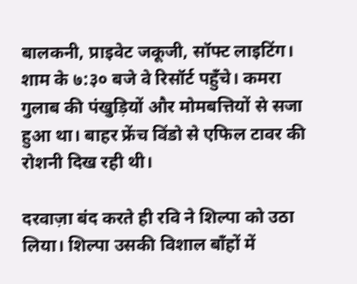बालकनी, प्राइवेट जकूजी, सॉफ्ट लाइटिंग। शाम के ७:३० बजे वे रिसॉर्ट पहुँचे। कमरा गुलाब की पंखुड़ियों और मोमबत्तियों से सजा हुआ था। बाहर फ्रेंच विंडो से एफिल टावर की रोशनी दिख रही थी।

दरवाज़ा बंद करते ही रवि ने शिल्पा को उठा लिया। शिल्पा उसकी विशाल बाँहों में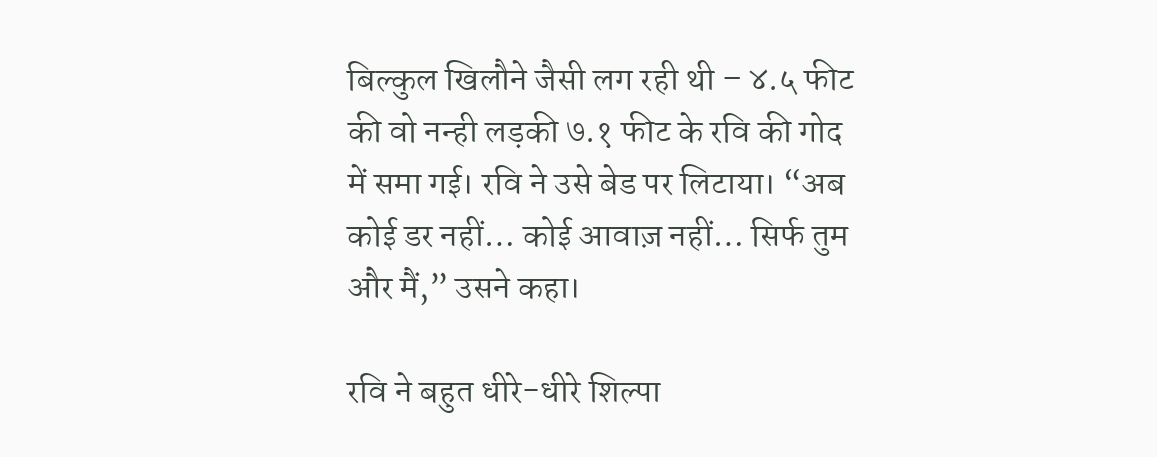बिल्कुल खिलौने जैसी लग रही थी – ४.५ फीट की वो नन्ही लड़की ७.१ फीट के रवि की गोद में समा गई। रवि ने उसे बेड पर लिटाया। “अब कोई डर नहीं… कोई आवाज़ नहीं… सिर्फ तुम और मैं,” उसने कहा।

रवि ने बहुत धीरे-धीरे शिल्पा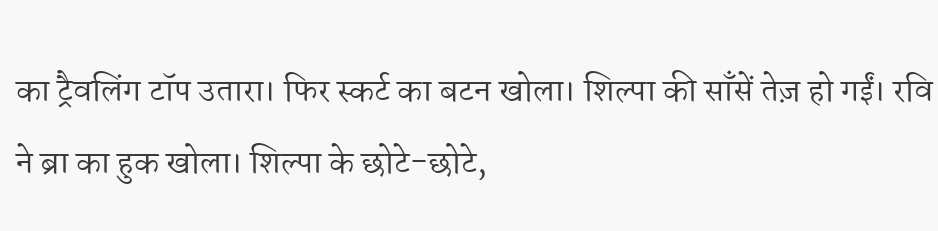का ट्रैवलिंग टॉप उतारा। फिर स्कर्ट का बटन खोला। शिल्पा की साँसें तेज़ हो गईं। रवि ने ब्रा का हुक खोला। शिल्पा के छोटे-छोटे,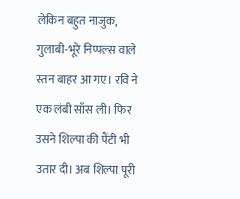लेकिन बहुत नाजुक, गुलाबी-भूरे निप्पल्स वाले स्तन बाहर आ गए। रवि ने एक लंबी साँस ली। फिर उसने शिल्पा की पैंटी भी उतार दी। अब शिल्पा पूरी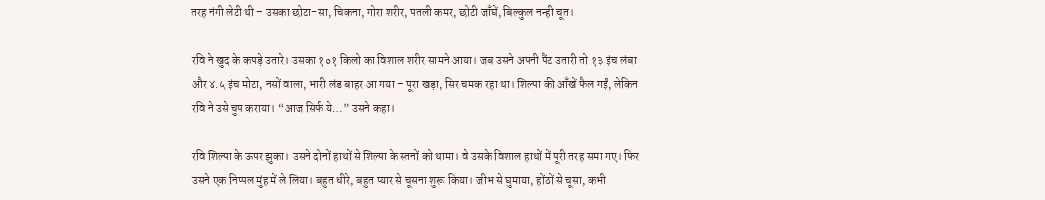तरह नंगी लेटी थी – उसका छोटा-सा, चिकना, गोरा शरीर, पतली कमर, छोटी जाँघें, बिल्कुल नन्ही चूत।

रवि ने खुद के कपड़े उतारे। उसका १०१ किलो का विशाल शरीर सामने आया। जब उसने अपनी पैंट उतारी तो १३ इंच लंबा और ४.५ इंच मोटा, नसों वाला, भारी लंड बाहर आ गया – पूरा खड़ा, सिर चमक रहा था। शिल्पा की आँखें फैल गईं, लेकिन रवि ने उसे चुप कराया। “आज सिर्फ ये…” उसने कहा।

रवि शिल्पा के ऊपर झुका। उसने दोनों हाथों से शिल्पा के स्तनों को थामा। वे उसके विशाल हाथों में पूरी तरह समा गए। फिर उसने एक निप्पल मुंह में ले लिया। बहुत धीरे, बहुत प्यार से चूसना शुरू किया। जीभ से घुमाया, होंठों से चूसा, कभी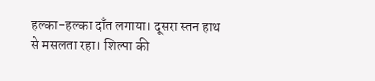हल्का-हल्का दाँत लगाया। दूसरा स्तन हाथ से मसलता रहा। शिल्पा की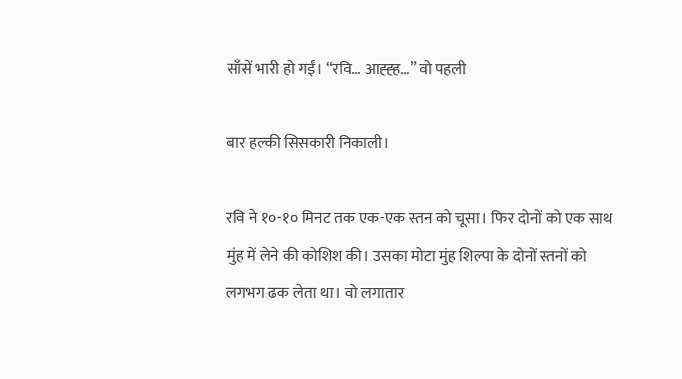साँसें भारी हो गईं। “रवि… आह्ह्ह…” वो पहली

बार हल्की सिसकारी निकाली।

रवि ने १०-१० मिनट तक एक-एक स्तन को चूसा। फिर दोनों को एक साथ मुंह में लेने की कोशिश की। उसका मोटा मुंह शिल्पा के दोनों स्तनों को लगभग ढक लेता था। वो लगातार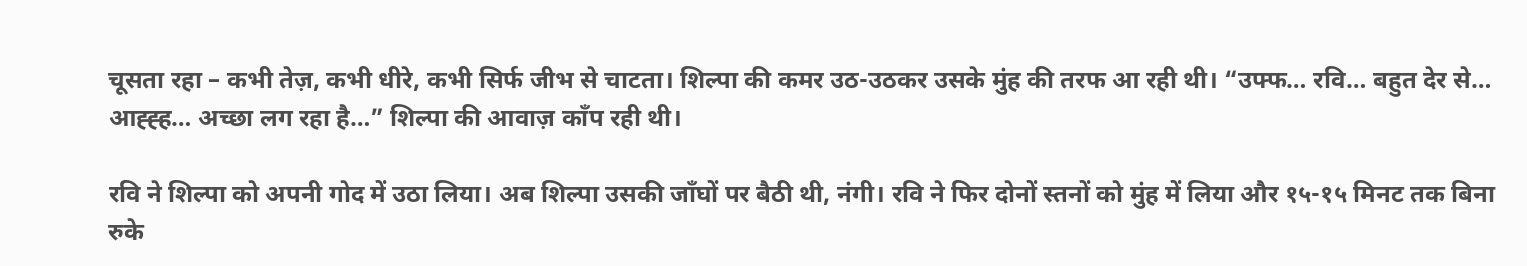चूसता रहा – कभी तेज़, कभी धीरे, कभी सिर्फ जीभ से चाटता। शिल्पा की कमर उठ-उठकर उसके मुंह की तरफ आ रही थी। “उफ्फ… रवि… बहुत देर से… आह्ह्ह… अच्छा लग रहा है…” शिल्पा की आवाज़ काँप रही थी।

रवि ने शिल्पा को अपनी गोद में उठा लिया। अब शिल्पा उसकी जाँघों पर बैठी थी, नंगी। रवि ने फिर दोनों स्तनों को मुंह में लिया और १५-१५ मिनट तक बिना रुके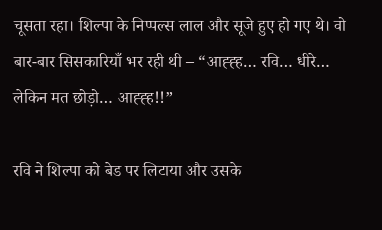चूसता रहा। शिल्पा के निप्पल्स लाल और सूजे हुए हो गए थे। वो बार-बार सिसकारियाँ भर रही थी – “आह्ह्ह… रवि… धीरे… लेकिन मत छोड़ो… आह्ह्ह!!”

रवि ने शिल्पा को बेड पर लिटाया और उसके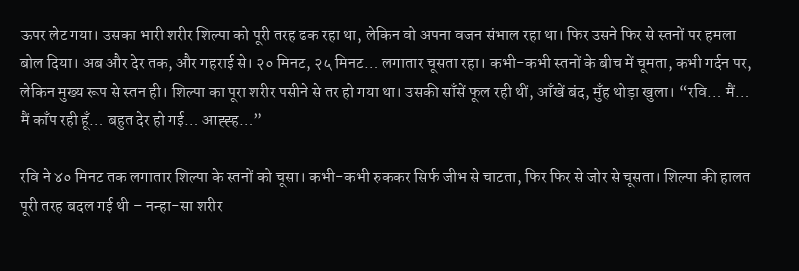ऊपर लेट गया। उसका भारी शरीर शिल्पा को पूरी तरह ढक रहा था, लेकिन वो अपना वजन संभाल रहा था। फिर उसने फिर से स्तनों पर हमला बोल दिया। अब और देर तक, और गहराई से। २० मिनट, २५ मिनट… लगातार चूसता रहा। कभी-कभी स्तनों के बीच में चूमता, कभी गर्दन पर, लेकिन मुख्य रूप से स्तन ही। शिल्पा का पूरा शरीर पसीने से तर हो गया था। उसकी साँसें फूल रही थीं, आँखें बंद, मुँह थोड़ा खुला। “रवि… मैं… मैं काँप रही हूँ… बहुत देर हो गई… आह्ह्ह…”

रवि ने ४० मिनट तक लगातार शिल्पा के स्तनों को चूसा। कभी-कभी रुककर सिर्फ जीभ से चाटता, फिर फिर से जोर से चूसता। शिल्पा की हालत पूरी तरह बदल गई थी – नन्हा-सा शरीर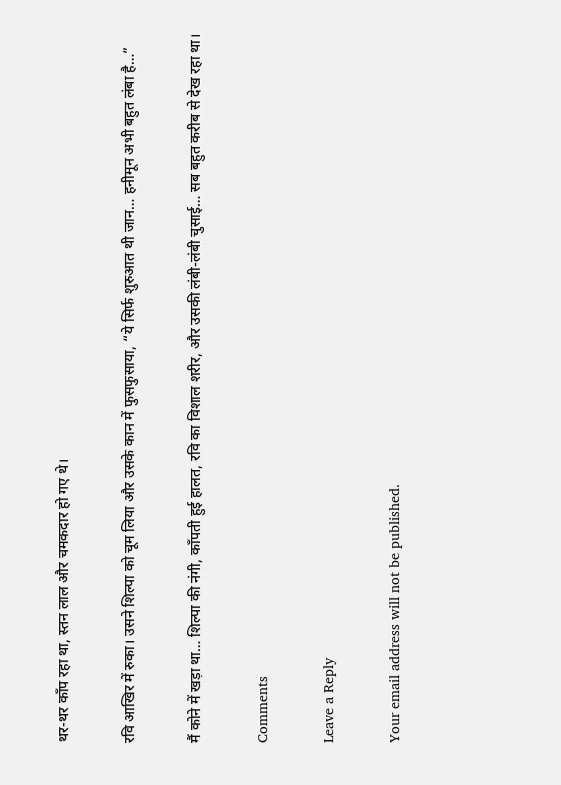थर-थर काँप रहा था, स्तन लाल और चमकदार हो गए थे।

रवि आखिर में रुका। उसने शिल्पा को चूम लिया और उसके कान में फुसफुसाया, “ये सिर्फ शुरुआत थी जान… हनीमून अभी बहुत लंबा है…”

मैं कोने में खड़ा था… शिल्पा की नंगी, काँपती हुई हालत, रवि का विशाल शरीर, और उसकी लंबी-लंबी चुसाई… सब बहुत करीब से देख रहा था।

Comments

Leave a Reply

Your email address will not be published.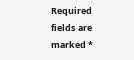Required fields are marked *